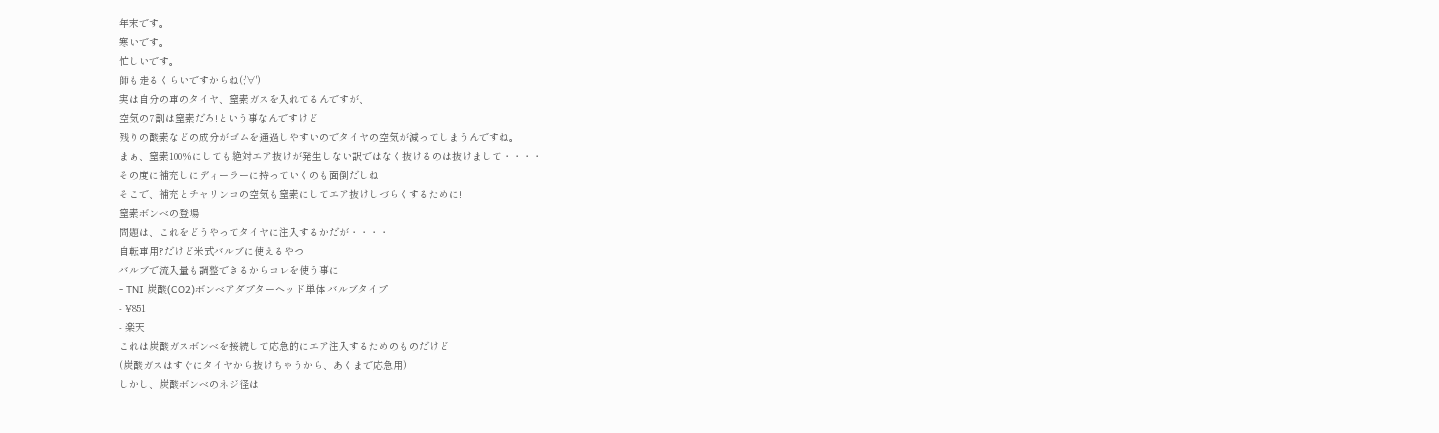年末です。
寒いです。
忙しいです。
師も走るくらいですからね(;'∀')
実は自分の車のタイヤ、窒素ガスを入れてるんですが、
空気の7割は窒素だろ!という事なんですけど
残りの酸素などの成分がゴムを通過しやすいのでタイヤの空気が減ってしまうんですね。
まぁ、窒素100%にしても絶対エア抜けが発生しない訳ではなく抜けるのは抜けまして・・・・
その度に補充しにディーラーに持っていくのも面倒だしね
そこで、補充とチャリンコの空気も窒素にしてエア抜けしづらくするために!
窒素ボンベの登場
問題は、これをどうやってタイヤに注入するかだが・・・・
自転車用?だけど米式バルブに使えるやつ
バルブで流入量も調整できるからコレを使う事に
- TNI 炭酸(CO2)ボンベアダプターヘッド単体 バルブタイプ
- ¥851
- 楽天
これは炭酸ガスボンベを接続して応急的にエア注入するためのものだけど
(炭酸ガスはすぐにタイヤから抜けちゃうから、あくまで応急用)
しかし、炭酸ボンベのネジ径は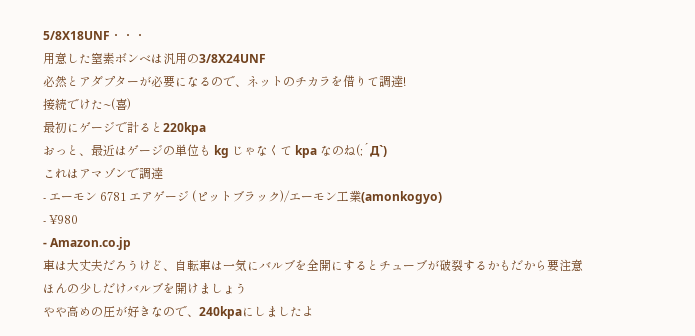5/8X18UNF・・・
用意した窒素ボンベは汎用の3/8X24UNF
必然とアダプターが必要になるので、ネットのチカラを借りて調達!
接続でけた~(喜)
最初にゲージで計ると220kpa
おっと、最近はゲージの単位も kg じゃなくて kpa なのね(;´Д`)
これはアマゾンで調達
- エーモン 6781 エアゲージ (ピットブラック)/エーモン工業(amonkogyo)
- ¥980
- Amazon.co.jp
車は大丈夫だろうけど、自転車は一気にバルブを全開にするとチューブが破裂するかもだから要注意
ほんの少しだけバルブを開けましょう
やや高めの圧が好きなので、240kpaにしましたよ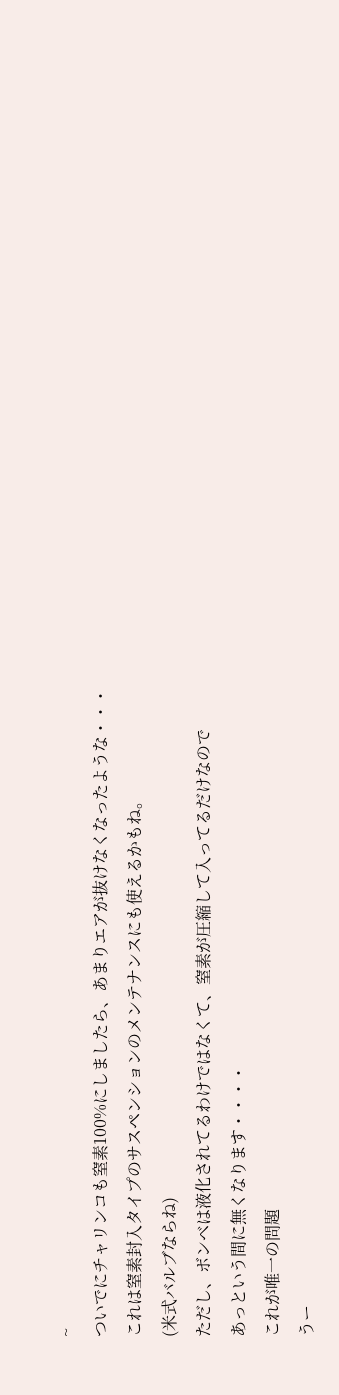~
ついでにチャリンコも窒素100%にしましたら、あまりエアが抜けなくなったような・・・
これは窒素封入タイプのサスペンションのメンテナンスにも使えるかもね。
(米式バルブならね)
ただし、ボンベは液化されてるわけではなくて、窒素が圧縮して入ってるだけなので
あっという間に無くなります・・・・
これが唯一の問題
うー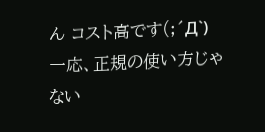ん コスト高です(;´Д`)
一応、正規の使い方じゃない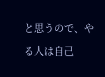と思うので、やる人は自己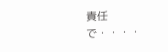責任で・・・・